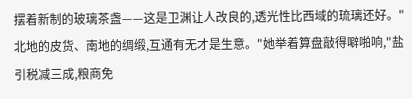摆着新制的玻璃茶盏——这是卫渊让人改良的,透光性比西域的琉璃还好。"北地的皮货、南地的绸缎,互通有无才是生意。"她举着算盘敲得噼啪响,"盐引税减三成,粮商免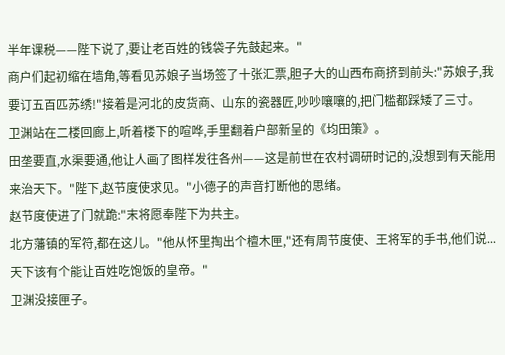半年课税——陛下说了,要让老百姓的钱袋子先鼓起来。"
商户们起初缩在墙角,等看见苏娘子当场签了十张汇票,胆子大的山西布商挤到前头:"苏娘子,我要订五百匹苏绣!"接着是河北的皮货商、山东的瓷器匠,吵吵嚷嚷的,把门槛都踩矮了三寸。
卫渊站在二楼回廊上,听着楼下的喧哗,手里翻着户部新呈的《均田策》。
田垄要直,水渠要通,他让人画了图样发往各州——这是前世在农村调研时记的,没想到有天能用来治天下。"陛下,赵节度使求见。"小德子的声音打断他的思绪。
赵节度使进了门就跪:"末将愿奉陛下为共主。
北方藩镇的军符,都在这儿。"他从怀里掏出个檀木匣,"还有周节度使、王将军的手书,他们说...天下该有个能让百姓吃饱饭的皇帝。"
卫渊没接匣子。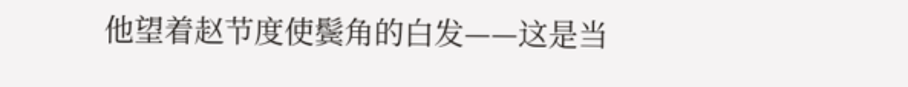他望着赵节度使鬓角的白发——这是当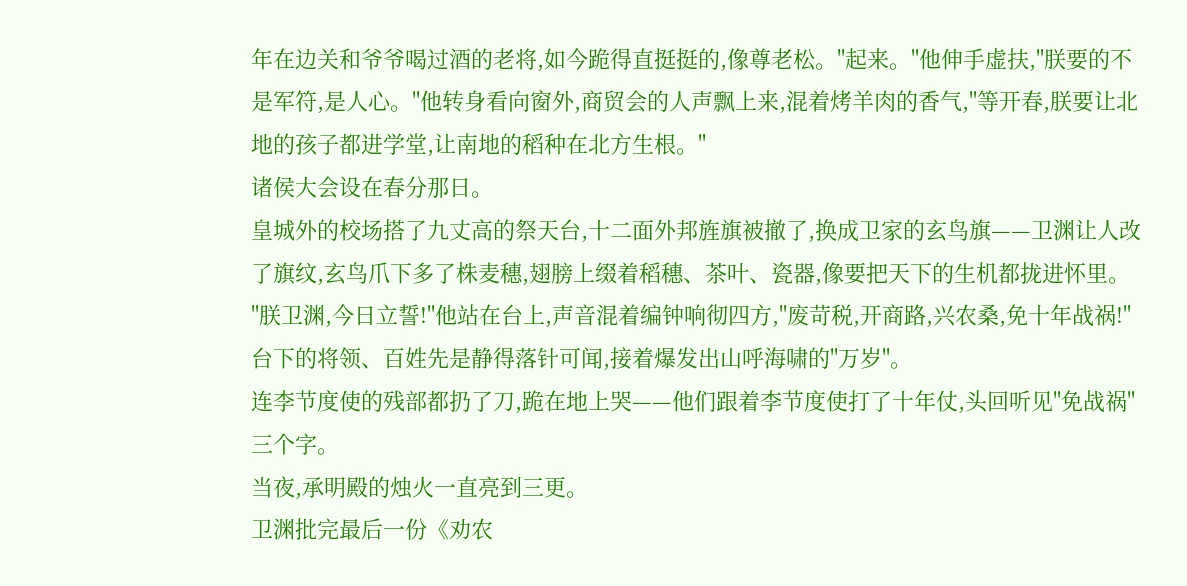年在边关和爷爷喝过酒的老将,如今跪得直挺挺的,像尊老松。"起来。"他伸手虚扶,"朕要的不是军符,是人心。"他转身看向窗外,商贸会的人声飘上来,混着烤羊肉的香气,"等开春,朕要让北地的孩子都进学堂,让南地的稻种在北方生根。"
诸侯大会设在春分那日。
皇城外的校场搭了九丈高的祭天台,十二面外邦旌旗被撤了,换成卫家的玄鸟旗——卫渊让人改了旗纹,玄鸟爪下多了株麦穗,翅膀上缀着稻穗、茶叶、瓷器,像要把天下的生机都拢进怀里。
"朕卫渊,今日立誓!"他站在台上,声音混着编钟响彻四方,"废苛税,开商路,兴农桑,免十年战祸!"台下的将领、百姓先是静得落针可闻,接着爆发出山呼海啸的"万岁"。
连李节度使的残部都扔了刀,跪在地上哭——他们跟着李节度使打了十年仗,头回听见"免战祸"三个字。
当夜,承明殿的烛火一直亮到三更。
卫渊批完最后一份《劝农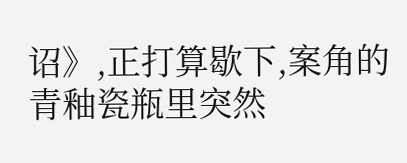诏》,正打算歇下,案角的青釉瓷瓶里突然